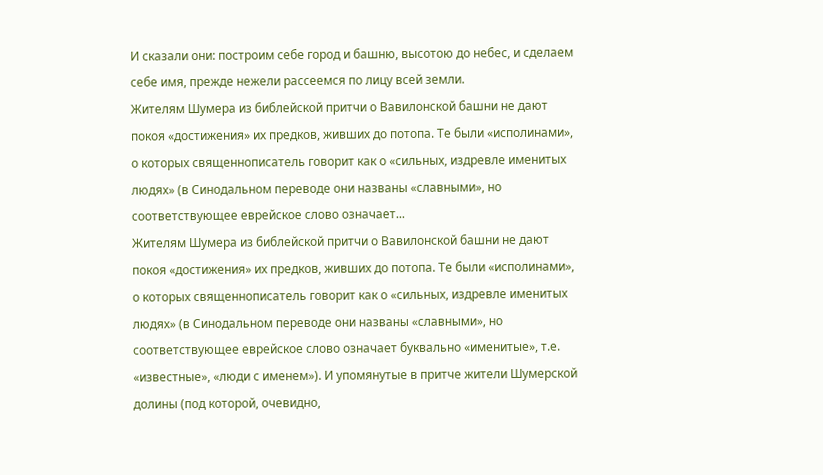И сказали они: построим себе город и башню, высотою до небес, и сделаем себе имя, прежде нежели рассеемся по лицу всей земли.
Жителям Шумера из библейской притчи о Вавилонской башни не дают покоя «достижения» их предков, живших до потопа. Те были «исполинами», о которых священнописатель говорит как о «сильных, издревле именитых людях» (в Синодальном переводе они названы «славными», но соответствующее еврейское слово означает...
Жителям Шумера из библейской притчи о Вавилонской башни не дают покоя «достижения» их предков, живших до потопа. Те были «исполинами», о которых священнописатель говорит как о «сильных, издревле именитых людях» (в Синодальном переводе они названы «славными», но соответствующее еврейское слово означает буквально «именитые», т.е. «известные», «люди с именем»). И упомянутые в притче жители Шумерской долины (под которой, очевидно,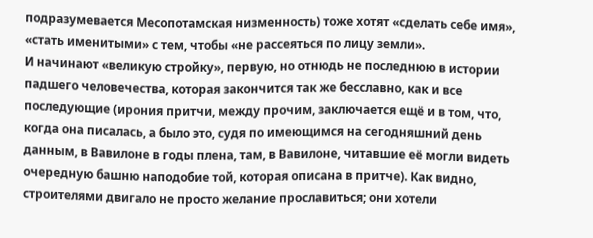подразумевается Месопотамская низменность) тоже хотят «сделать себе имя», «стать именитыми» с тем, чтобы «не рассеяться по лицу земли».
И начинают «великую стройку», первую, но отнюдь не последнюю в истории падшего человечества, которая закончится так же бесславно, как и все последующие (ирония притчи, между прочим, заключается ещё и в том, что, когда она писалась, а было это, судя по имеющимся на сегодняшний день данным, в Вавилоне в годы плена, там, в Вавилоне, читавшие её могли видеть очередную башню наподобие той, которая описана в притче). Как видно, строителями двигало не просто желание прославиться; они хотели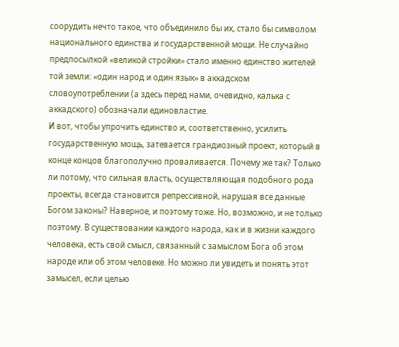соорудить нечто такое, что объединило бы их, стало бы символом национального единства и государственной мощи. Не случайно предпосылкой «великой стройки» стало именно единство жителей той земли: «один народ и один язык» в аккадском словоупотреблении (а здесь перед нами, очевидно, калька с аккадского) обозначали единовластие.
И вот, чтобы упрочить единство и, соответственно, усилить государственную мощь, затевается грандиозный проект, который в конце концов благополучно проваливается. Почему же так? Только ли потому, что сильная власть, осуществляющая подобного рода проекты, всегда становится репрессивной, нарушая все данные Богом законы? Наверное, и поэтому тоже. Но, возможно, и не только поэтому. В существовании каждого народа, как и в жизни каждого человека, есть свой смысл, связанный с замыслом Бога об этом народе или об этом человеке. Но можно ли увидеть и понять этот замысел, если целью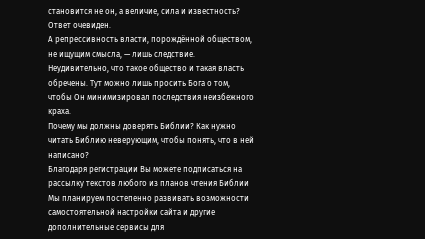становится не он, а величие, сила и известность? Ответ очевиден.
А репрессивность власти, порождённой обществом, не ищущим смысла, — лишь следствие. Неудивительно, что такое общество и такая власть обречены. Тут можно лишь просить Бога о том, чтобы Он минимизировал последствия неизбежного краха.
Почему мы должны доверять Библии? Как нужно читать Библию неверующим, чтобы понять, что в ней написано?
Благодаря регистрации Вы можете подписаться на рассылку текстов любого из планов чтения Библии Мы планируем постепенно развивать возможности самостоятельной настройки сайта и другие дополнительные сервисы для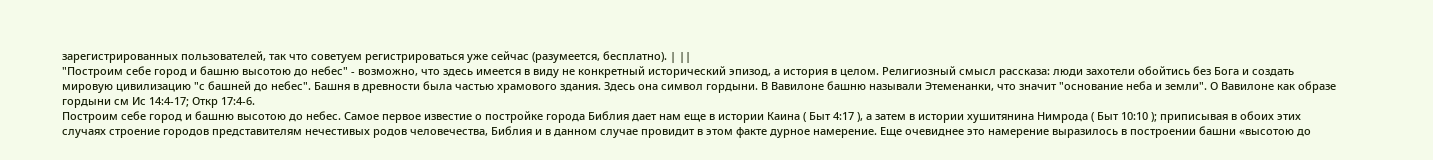зарегистрированных пользователей, так что советуем регистрироваться уже сейчас (разумеется, бесплатно). | ||
"Построим себе город и башню высотою до небес" - возможно, что здесь имеется в виду не конкретный исторический эпизод, а история в целом. Религиозный смысл рассказа: люди захотели обойтись без Бога и создать мировую цивилизацию "с башней до небес". Башня в древности была частью храмового здания. Здесь она символ гордыни. В Вавилоне башню называли Этеменанки, что значит "основание неба и земли". О Вавилоне как образе гордыни см Ис 14:4-17; Откр 17:4-6.
Построим себе город и башню высотою до небес. Самое первое известие о постройке города Библия дает нам еще в истории Каина ( Быт 4:17 ), а затем в истории хушитянина Нимрода ( Быт 10:10 ); приписывая в обоих этих случаях строение городов представителям нечестивых родов человечества, Библия и в данном случае провидит в этом факте дурное намерение. Еще очевиднее это намерение выразилось в построении башни «высотою до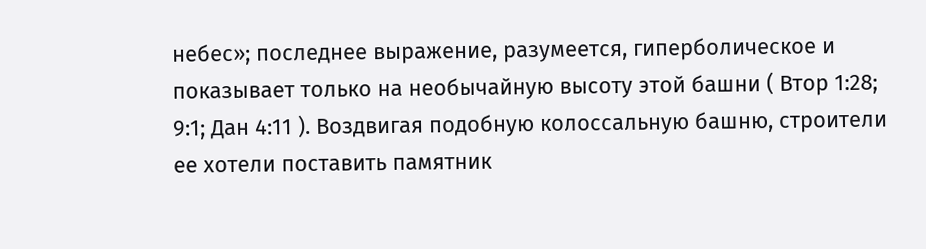небес»; последнее выражение, разумеется, гиперболическое и показывает только на необычайную высоту этой башни ( Втор 1:28; 9:1; Дан 4:11 ). Воздвигая подобную колоссальную башню, строители ее хотели поставить памятник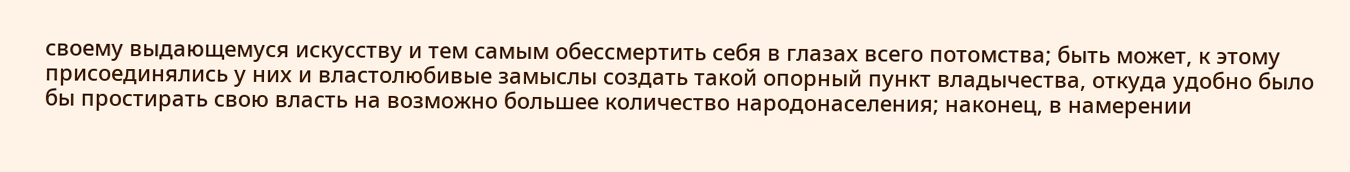своему выдающемуся искусству и тем самым обессмертить себя в глазах всего потомства; быть может, к этому присоединялись у них и властолюбивые замыслы создать такой опорный пункт владычества, откуда удобно было бы простирать свою власть на возможно большее количество народонаселения; наконец, в намерении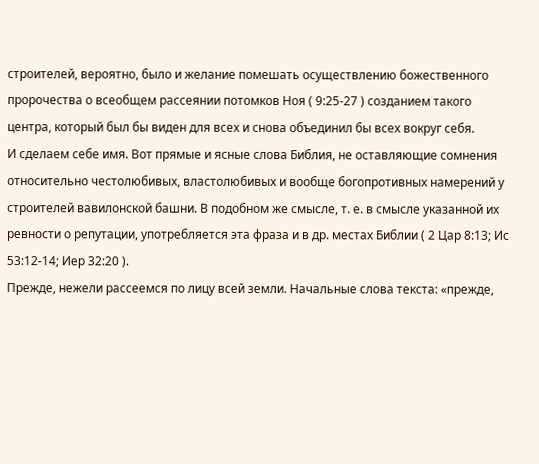строителей, вероятно, было и желание помешать осуществлению божественного пророчества о всеобщем рассеянии потомков Ноя ( 9:25-27 ) созданием такого центра, который был бы виден для всех и снова объединил бы всех вокруг себя.
И сделаем себе имя. Вот прямые и ясные слова Библия, не оставляющие сомнения относительно честолюбивых, властолюбивых и вообще богопротивных намерений у строителей вавилонской башни. В подобном же смысле, т. е. в смысле указанной их ревности о репутации, употребляется эта фраза и в др. местах Библии ( 2 Цар 8:13; Ис 53:12-14; Иер 32:20 ).
Прежде, нежели рассеемся по лицу всей земли. Начальные слова текста: «прежде,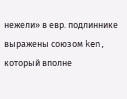нежели» в евр. подлиннике выражены союзом ken, который вполне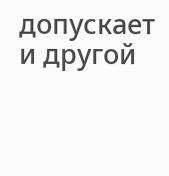допускает и другой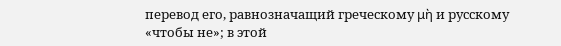перевод его, равнозначащий греческому μὴ и русскому «чтобы не»; в этой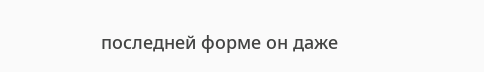последней форме он даже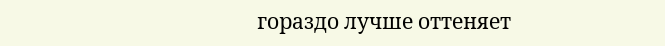гораздо лучше оттеняет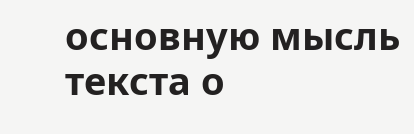основную мысль текста о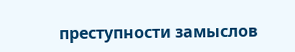преступности замыслов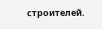строителей.